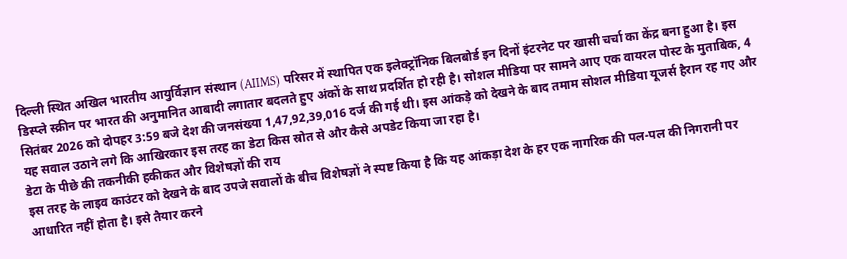दिल्ली स्थित अखिल भारतीय आयुर्विज्ञान संस्थान (AIIMS) परिसर में स्थापित एक इलेक्ट्रॉनिक बिलबोर्ड इन दिनों इंटरनेट पर खासी चर्चा का केंद्र बना हुआ है। इस डिस्प्ले स्क्रीन पर भारत की अनुमानित आबादी लगातार बदलते हुए अंकों के साथ प्रदर्शित हो रही है। सोशल मीडिया पर सामने आए एक वायरल पोस्ट के मुताबिक, 4 सितंबर 2026 को दोपहर 3:59 बजे देश की जनसंख्या 1,47,92,39,016 दर्ज की गई थी। इस आंकड़े को देखने के बाद तमाम सोशल मीडिया यूजर्स हैरान रह गए और यह सवाल उठाने लगे कि आखिरकार इस तरह का डेटा किस स्रोत से और कैसे अपडेट किया जा रहा है।
डेटा के पीछे की तकनीकी हकीकत और विशेषज्ञों की राय
इस तरह के लाइव काउंटर को देखने के बाद उपजे सवालों के बीच विशेषज्ञों ने स्पष्ट किया है कि यह आंकड़ा देश के हर एक नागरिक की पल-पल की निगरानी पर आधारित नहीं होता है। इसे तैयार करने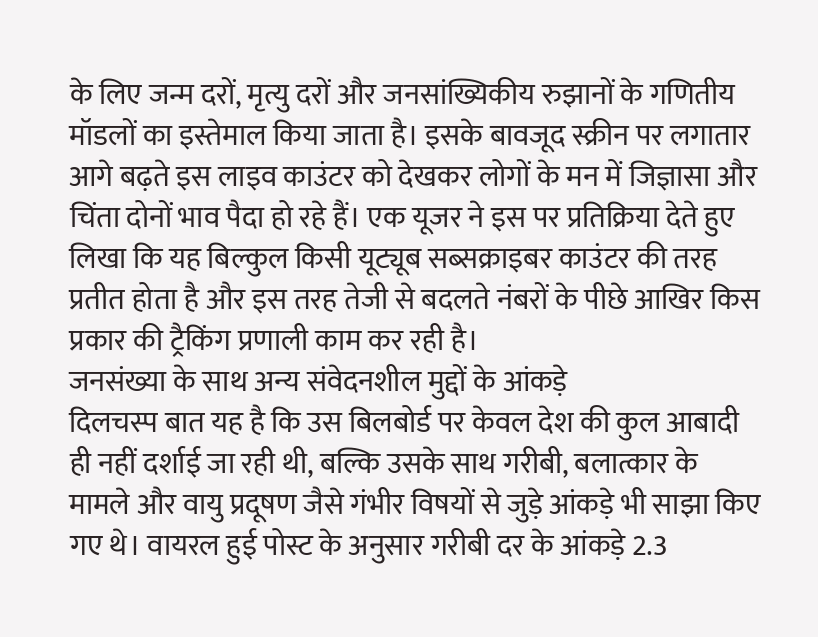के लिए जन्म दरों, मृत्यु दरों और जनसांख्यिकीय रुझानों के गणितीय मॉडलों का इस्तेमाल किया जाता है। इसके बावजूद स्क्रीन पर लगातार आगे बढ़ते इस लाइव काउंटर को देखकर लोगों के मन में जिज्ञासा और चिंता दोनों भाव पैदा हो रहे हैं। एक यूजर ने इस पर प्रतिक्रिया देते हुए लिखा कि यह बिल्कुल किसी यूट्यूब सब्सक्राइबर काउंटर की तरह प्रतीत होता है और इस तरह तेजी से बदलते नंबरों के पीछे आखिर किस प्रकार की ट्रैकिंग प्रणाली काम कर रही है।
जनसंख्या के साथ अन्य संवेदनशील मुद्दों के आंकड़े
दिलचस्प बात यह है कि उस बिलबोर्ड पर केवल देश की कुल आबादी ही नहीं दर्शाई जा रही थी, बल्कि उसके साथ गरीबी, बलात्कार के मामले और वायु प्रदूषण जैसे गंभीर विषयों से जुड़े आंकड़े भी साझा किए गए थे। वायरल हुई पोस्ट के अनुसार गरीबी दर के आंकड़े 2.3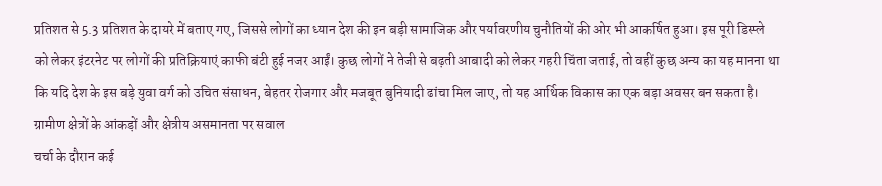प्रतिशत से 5.3 प्रतिशत के दायरे में बताए गए, जिससे लोगों का ध्यान देश की इन बड़ी सामाजिक और पर्यावरणीय चुनौतियों की ओर भी आकर्षित हुआ। इस पूरी डिस्प्ले को लेकर इंटरनेट पर लोगों की प्रतिक्रियाएं काफी बंटी हुई नजर आईं। कुछ लोगों ने तेजी से बढ़ती आबादी को लेकर गहरी चिंता जताई, तो वहीं कुछ अन्य का यह मानना था कि यदि देश के इस बड़े युवा वर्ग को उचित संसाधन, बेहतर रोजगार और मजबूत बुनियादी ढांचा मिल जाए, तो यह आर्थिक विकास का एक बड़ा अवसर बन सकता है।
ग्रामीण क्षेत्रों के आंकड़ों और क्षेत्रीय असमानता पर सवाल
चर्चा के दौरान कई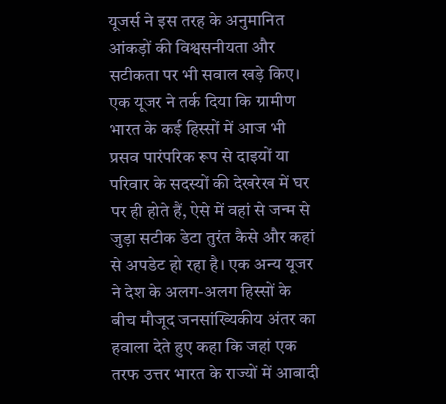यूजर्स ने इस तरह के अनुमानित आंकड़ों की विश्वसनीयता और सटीकता पर भी सवाल खड़े किए। एक यूजर ने तर्क दिया कि ग्रामीण भारत के कई हिस्सों में आज भी प्रसव पारंपरिक रूप से दाइयों या परिवार के सदस्यों की देखरेख में घर पर ही होते हैं, ऐसे में वहां से जन्म से जुड़ा सटीक डेटा तुरंत कैसे और कहां से अपडेट हो रहा है। एक अन्य यूजर ने देश के अलग-अलग हिस्सों के बीच मौजूद जनसांख्यिकीय अंतर का हवाला देते हुए कहा कि जहां एक तरफ उत्तर भारत के राज्यों में आबादी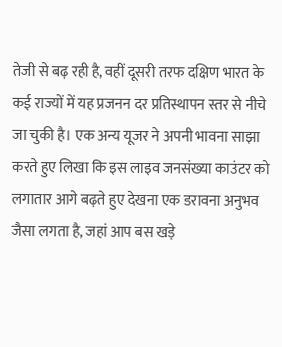तेजी से बढ़ रही है, वहीं दूसरी तरफ दक्षिण भारत के कई राज्यों में यह प्रजनन दर प्रतिस्थापन स्तर से नीचे जा चुकी है। एक अन्य यूजर ने अपनी भावना साझा करते हुए लिखा कि इस लाइव जनसंख्या काउंटर को लगातार आगे बढ़ते हुए देखना एक डरावना अनुभव जैसा लगता है, जहां आप बस खड़े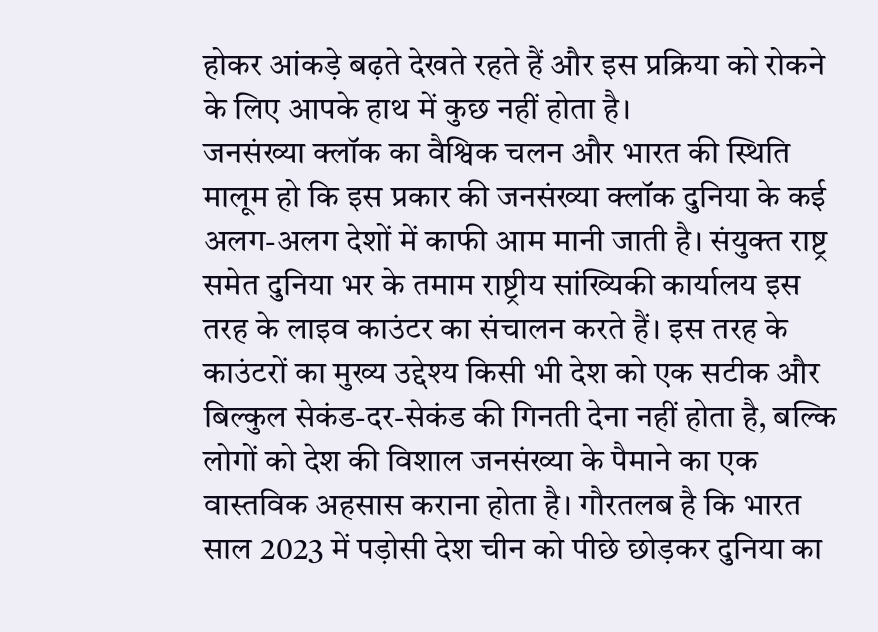होकर आंकड़े बढ़ते देखते रहते हैं और इस प्रक्रिया को रोकने के लिए आपके हाथ में कुछ नहीं होता है।
जनसंख्या क्लॉक का वैश्विक चलन और भारत की स्थिति
मालूम हो कि इस प्रकार की जनसंख्या क्लॉक दुनिया के कई अलग-अलग देशों में काफी आम मानी जाती है। संयुक्त राष्ट्र समेत दुनिया भर के तमाम राष्ट्रीय सांख्यिकी कार्यालय इस तरह के लाइव काउंटर का संचालन करते हैं। इस तरह के काउंटरों का मुख्य उद्देश्य किसी भी देश को एक सटीक और बिल्कुल सेकंड-दर-सेकंड की गिनती देना नहीं होता है, बल्कि लोगों को देश की विशाल जनसंख्या के पैमाने का एक वास्तविक अहसास कराना होता है। गौरतलब है कि भारत साल 2023 में पड़ोसी देश चीन को पीछे छोड़कर दुनिया का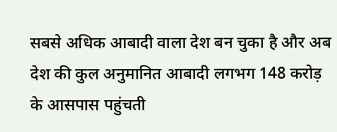सबसे अधिक आबादी वाला देश बन चुका है और अब देश की कुल अनुमानित आबादी लगभग 148 करोड़ के आसपास पहुंचती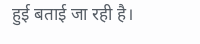हुई बताई जा रही है।